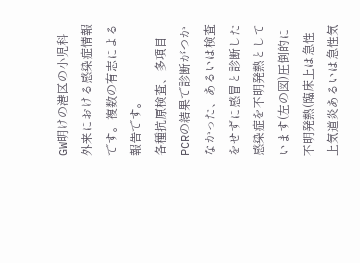GW明けの港区の小児科外来における感染症情報です。複数の有志による報告です。
各種抗原検査、多項目PCRの結果で診断がつかなかった、あるいは検査をせずに感冒と診断した感染症を不明発熱としています(左の図)圧倒的に不明発熱(臨床上は急性上気道炎あるいは急性気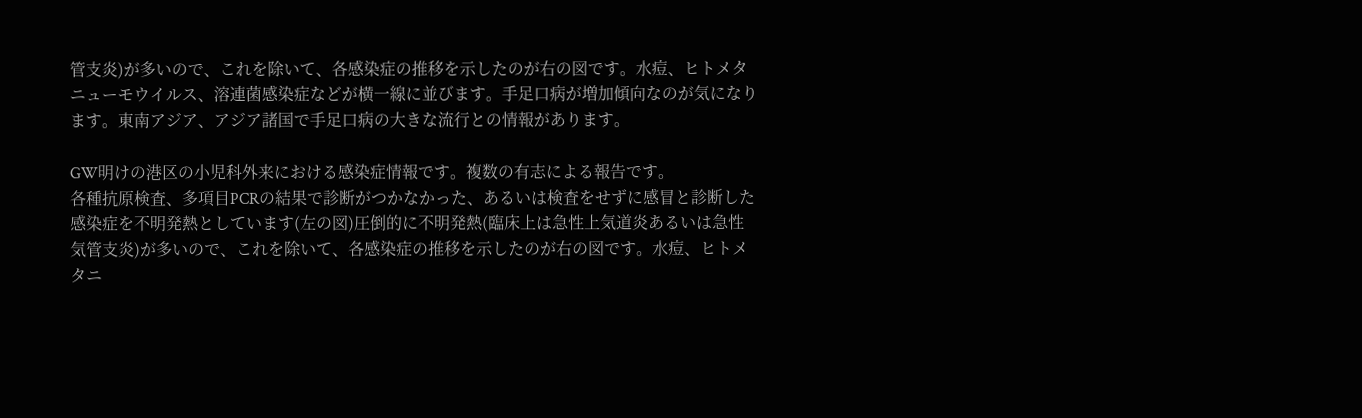管支炎)が多いので、これを除いて、各感染症の推移を示したのが右の図です。水痘、ヒトメタニューモウイルス、溶連菌感染症などが横一線に並びます。手足口病が増加傾向なのが気になります。東南アジア、アジア諸国で手足口病の大きな流行との情報があります。

GW明けの港区の小児科外来における感染症情報です。複数の有志による報告です。
各種抗原検査、多項目PCRの結果で診断がつかなかった、あるいは検査をせずに感冒と診断した感染症を不明発熱としています(左の図)圧倒的に不明発熱(臨床上は急性上気道炎あるいは急性気管支炎)が多いので、これを除いて、各感染症の推移を示したのが右の図です。水痘、ヒトメタニ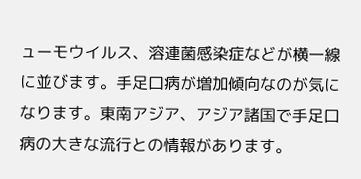ューモウイルス、溶連菌感染症などが横一線に並びます。手足口病が増加傾向なのが気になります。東南アジア、アジア諸国で手足口病の大きな流行との情報があります。